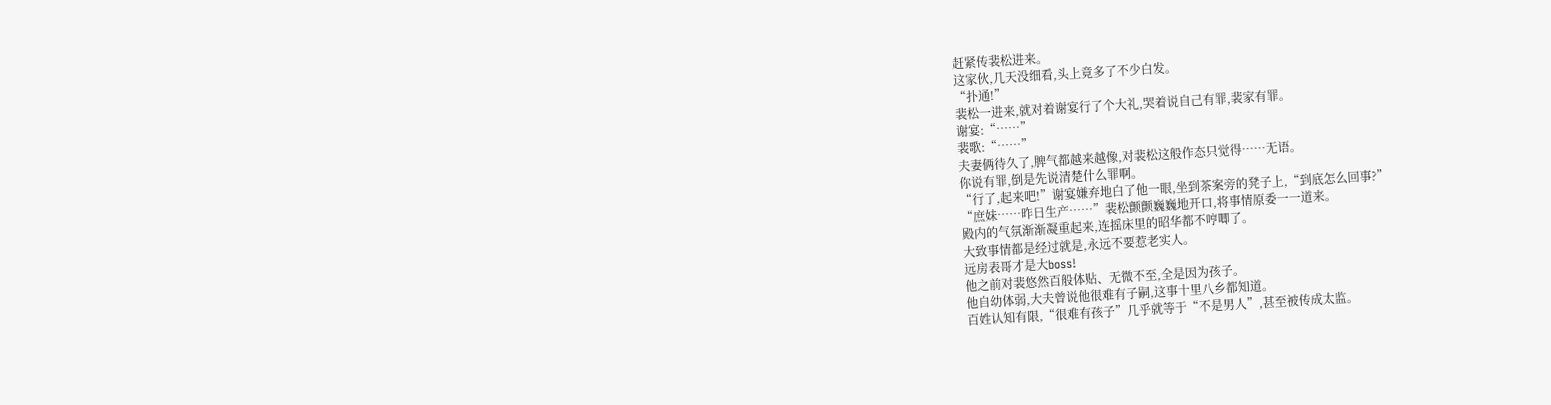赶紧传裴松进来。
这家伙,几天没细看,头上竟多了不少白发。
“扑通!”
裴松一进来,就对着谢宴行了个大礼,哭着说自己有罪,裴家有罪。
谢宴:“……”
裴歌:“……”
夫妻俩待久了,脾气都越来越像,对裴松这般作态只觉得……无语。
你说有罪,倒是先说清楚什么罪啊。
“行了,起来吧!”谢宴嫌弃地白了他一眼,坐到茶案旁的凳子上,“到底怎么回事?”
“庶妹……昨日生产……”裴松颤颤巍巍地开口,将事情原委一一道来。
殿内的气氛渐渐凝重起来,连摇床里的昭华都不哼唧了。
大致事情都是经过就是,永远不要惹老实人。
远房表哥才是大boss!
他之前对裴悠然百般体贴、无微不至,全是因为孩子。
他自幼体弱,大夫曾说他很难有子嗣,这事十里八乡都知道。
百姓认知有限,“很难有孩子”几乎就等于“不是男人”,甚至被传成太监。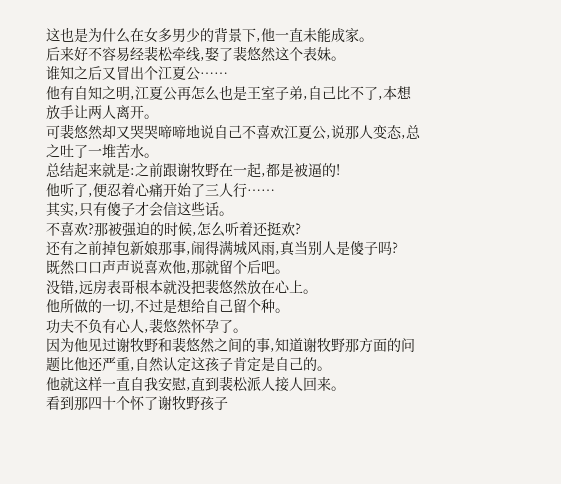这也是为什么在女多男少的背景下,他一直未能成家。
后来好不容易经裴松牵线,娶了裴悠然这个表妹。
谁知之后又冒出个江夏公……
他有自知之明,江夏公再怎么也是王室子弟,自己比不了,本想放手让两人离开。
可裴悠然却又哭哭啼啼地说自己不喜欢江夏公,说那人变态,总之吐了一堆苦水。
总结起来就是:之前跟谢牧野在一起,都是被逼的!
他听了,便忍着心痛开始了三人行……
其实,只有傻子才会信这些话。
不喜欢?那被强迫的时候,怎么听着还挺欢?
还有之前掉包新娘那事,闹得满城风雨,真当别人是傻子吗?
既然口口声声说喜欢他,那就留个后吧。
没错,远房表哥根本就没把裴悠然放在心上。
他所做的一切,不过是想给自己留个种。
功夫不负有心人,裴悠然怀孕了。
因为他见过谢牧野和裴悠然之间的事,知道谢牧野那方面的问题比他还严重,自然认定这孩子肯定是自己的。
他就这样一直自我安慰,直到裴松派人接人回来。
看到那四十个怀了谢牧野孩子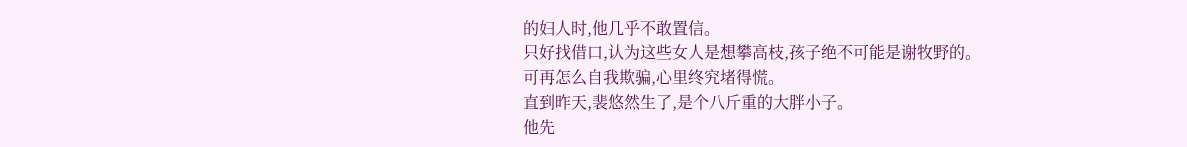的妇人时,他几乎不敢置信。
只好找借口,认为这些女人是想攀高枝,孩子绝不可能是谢牧野的。
可再怎么自我欺骗,心里终究堵得慌。
直到昨天,裴悠然生了,是个八斤重的大胖小子。
他先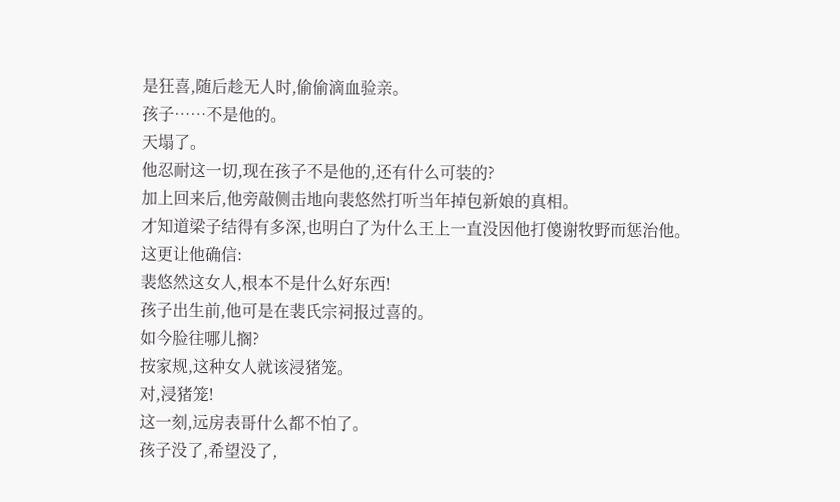是狂喜,随后趁无人时,偷偷滴血验亲。
孩子……不是他的。
天塌了。
他忍耐这一切,现在孩子不是他的,还有什么可装的?
加上回来后,他旁敲侧击地向裴悠然打听当年掉包新娘的真相。
才知道梁子结得有多深,也明白了为什么王上一直没因他打傻谢牧野而惩治他。
这更让他确信:
裴悠然这女人,根本不是什么好东西!
孩子出生前,他可是在裴氏宗祠报过喜的。
如今脸往哪儿搁?
按家规,这种女人就该浸猪笼。
对,浸猪笼!
这一刻,远房表哥什么都不怕了。
孩子没了,希望没了,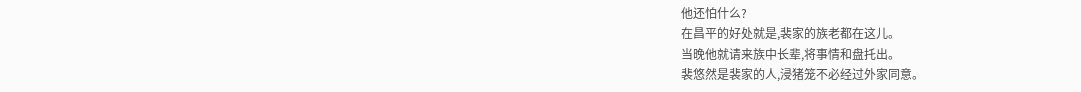他还怕什么?
在昌平的好处就是,裴家的族老都在这儿。
当晚他就请来族中长辈,将事情和盘托出。
裴悠然是裴家的人,浸猪笼不必经过外家同意。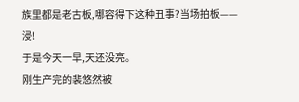族里都是老古板,哪容得下这种丑事?当场拍板——浸!
于是今天一早,天还没亮。
刚生产完的裴悠然被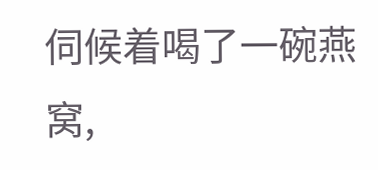伺候着喝了一碗燕窝,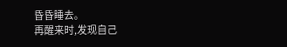昏昏睡去。
再醒来时,发现自己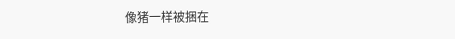像猪一样被捆在